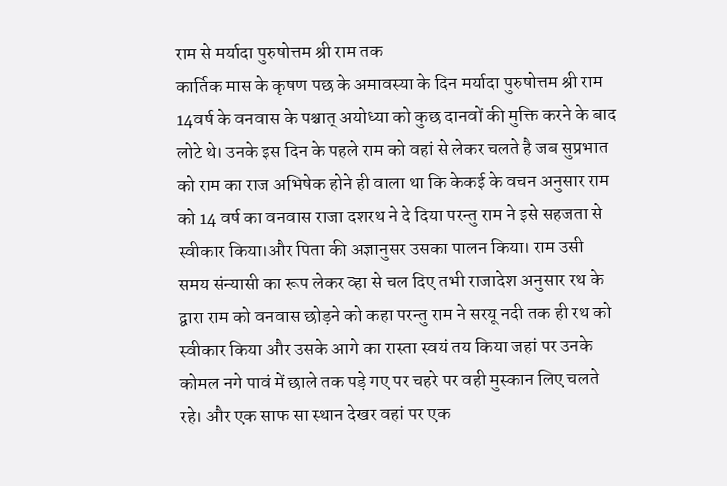राम से मर्यादा पुरुषोत्तम श्री राम तक
कार्तिक मास के कृषण पछ के अमावस्या के दिन मर्यादा पुरुषोत्तम श्री राम 14वर्ष के वनवास के पश्चात् अयोध्या को कुछ दानवों की मुक्ति करने के बाद लोटे थे। उनके इस दिन के पहले राम को वहां से लेकर चलते है जब सुप्रभात को राम का राज अभिषेक होने ही वाला था कि केकई के वचन अनुसार राम को 14 वर्ष का वनवास राजा दशरथ ने दे दिया परन्तु राम ने इसे सहजता से स्वीकार किया।और पिता की अज्ञानुसर उसका पालन किया। राम उसी समय संन्यासी का रूप लेकर व्हा से चल दिए तभी राजादेश अनुसार रथ के द्वारा राम को वनवास छोड़ने को कहा परन्तु राम ने सरयू नदी तक ही रथ को स्वीकार किया और उसके आगे का रास्ता स्वयं तय किया जहां पर उनके कोमल नगे पावं में छाले तक पड़े गए पर चहरे पर वही मुस्कान लिए चलते रहे। और एक साफ सा स्थान देखर वहां पर एक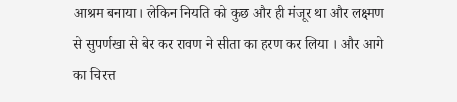आश्रम बनाया। लेकिन नियति को कुछ और ही मंजूर था और लक्ष्मण से सुपर्णखा से बेर कर रावण ने सीता का हरण कर लिया । और आगे का चिरत्त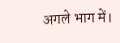अगले भाग में।